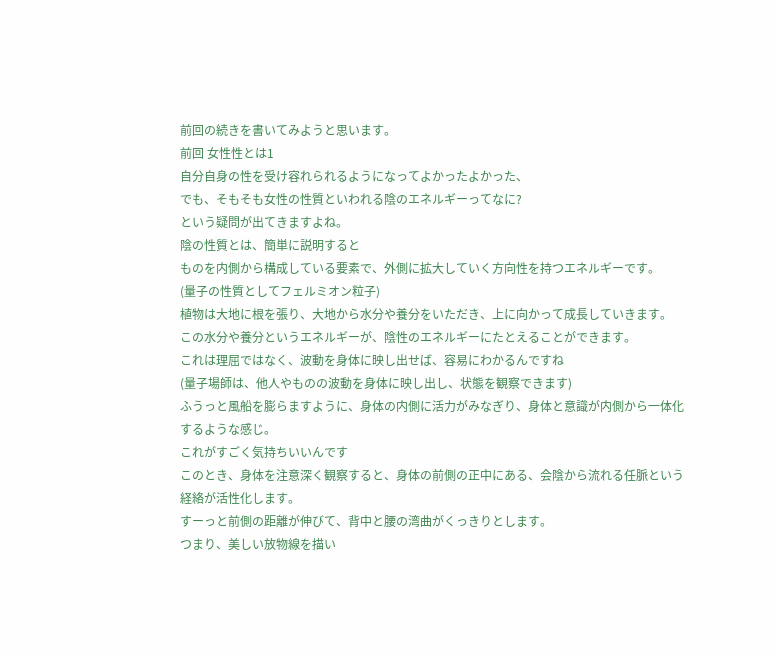前回の続きを書いてみようと思います。
前回 女性性とは1
自分自身の性を受け容れられるようになってよかったよかった、
でも、そもそも女性の性質といわれる陰のエネルギーってなに?
という疑問が出てきますよね。
陰の性質とは、簡単に説明すると
ものを内側から構成している要素で、外側に拡大していく方向性を持つエネルギーです。
(量子の性質としてフェルミオン粒子)
植物は大地に根を張り、大地から水分や養分をいただき、上に向かって成長していきます。
この水分や養分というエネルギーが、陰性のエネルギーにたとえることができます。
これは理屈ではなく、波動を身体に映し出せば、容易にわかるんですね
(量子場師は、他人やものの波動を身体に映し出し、状態を観察できます)
ふうっと風船を膨らますように、身体の内側に活力がみなぎり、身体と意識が内側から一体化するような感じ。
これがすごく気持ちいいんです
このとき、身体を注意深く観察すると、身体の前側の正中にある、会陰から流れる任脈という経絡が活性化します。
すーっと前側の距離が伸びて、背中と腰の湾曲がくっきりとします。
つまり、美しい放物線を描い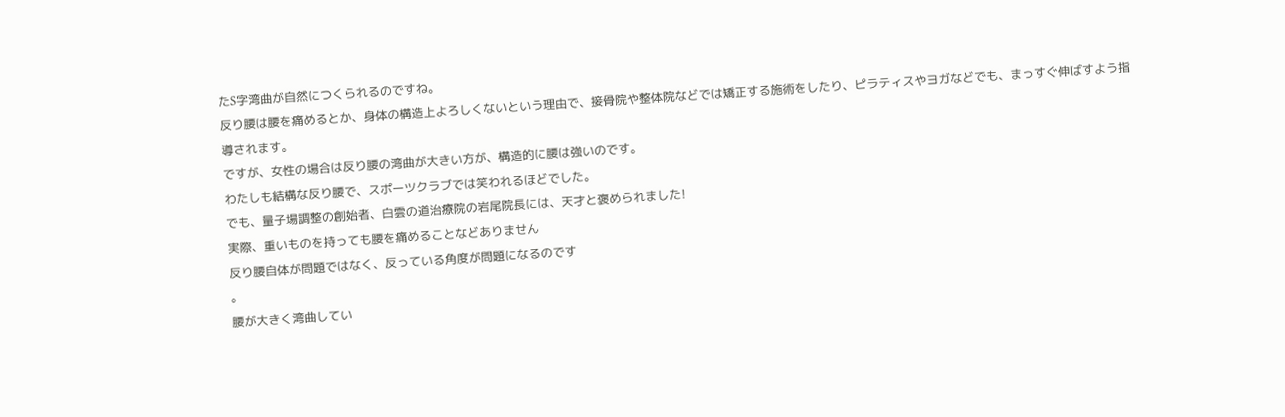たS字湾曲が自然につくられるのですね。
反り腰は腰を痛めるとか、身体の構造上よろしくないという理由で、接骨院や整体院などでは矯正する施術をしたり、ピラティスやヨガなどでも、まっすぐ伸ばすよう指導されます。
ですが、女性の場合は反り腰の湾曲が大きい方が、構造的に腰は強いのです。
わたしも結構な反り腰で、スポーツクラブでは笑われるほどでした。
でも、量子場調整の創始者、白雲の道治療院の岩尾院長には、天才と褒められました!
実際、重いものを持っても腰を痛めることなどありません
反り腰自体が問題ではなく、反っている角度が問題になるのです
。
腰が大きく湾曲してい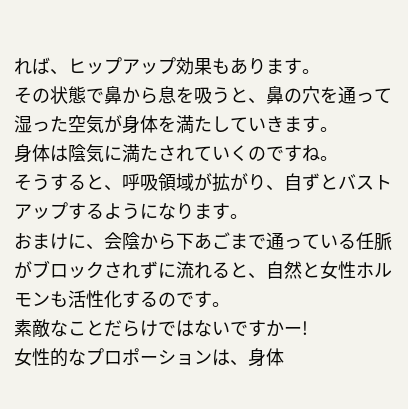れば、ヒップアップ効果もあります。
その状態で鼻から息を吸うと、鼻の穴を通って湿った空気が身体を満たしていきます。
身体は陰気に満たされていくのですね。
そうすると、呼吸領域が拡がり、自ずとバストアップするようになります。
おまけに、会陰から下あごまで通っている任脈がブロックされずに流れると、自然と女性ホルモンも活性化するのです。
素敵なことだらけではないですかー!
女性的なプロポーションは、身体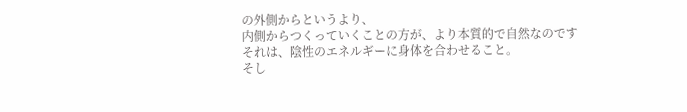の外側からというより、
内側からつくっていくことの方が、より本質的で自然なのです
それは、陰性のエネルギーに身体を合わせること。
そし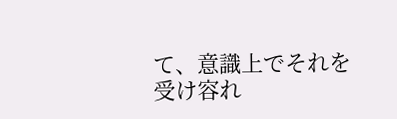て、意識上でそれを受け容れ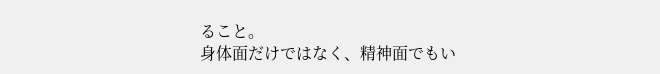ること。
身体面だけではなく、精神面でもい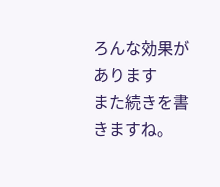ろんな効果があります
また続きを書きますね。